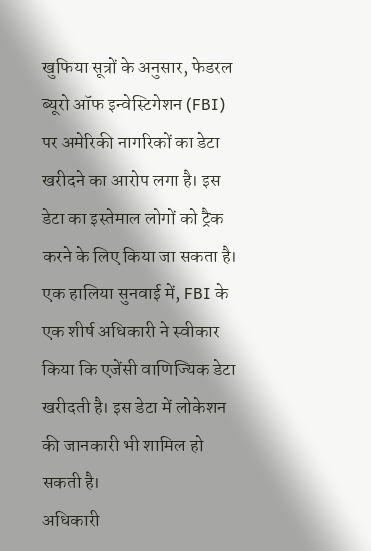खुफिया सूत्रों के अनुसार, फेडरल ब्यूरो ऑफ इन्वेस्टिगेशन (FBI) पर अमेरिकी नागरिकों का डेटा खरीदने का आरोप लगा है। इस डेटा का इस्तेमाल लोगों को ट्रैक करने के लिए किया जा सकता है।
एक हालिया सुनवाई में, FBI के एक शीर्ष अधिकारी ने स्वीकार किया कि एजेंसी वाणिज्यिक डेटा खरीदती है। इस डेटा में लोकेशन की जानकारी भी शामिल हो सकती है।
अधिकारी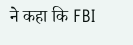ने कहा कि FBI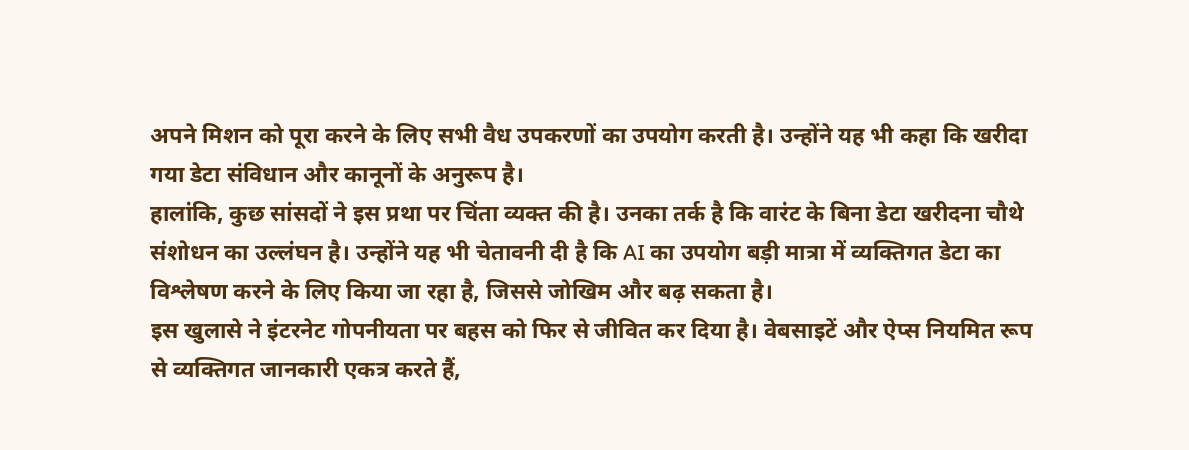अपने मिशन को पूरा करने के लिए सभी वैध उपकरणों का उपयोग करती है। उन्होंने यह भी कहा कि खरीदा गया डेटा संविधान और कानूनों के अनुरूप है।
हालांकि, कुछ सांसदों ने इस प्रथा पर चिंता व्यक्त की है। उनका तर्क है कि वारंट के बिना डेटा खरीदना चौथे संशोधन का उल्लंघन है। उन्होंने यह भी चेतावनी दी है कि AI का उपयोग बड़ी मात्रा में व्यक्तिगत डेटा का विश्लेषण करने के लिए किया जा रहा है, जिससे जोखिम और बढ़ सकता है।
इस खुलासे ने इंटरनेट गोपनीयता पर बहस को फिर से जीवित कर दिया है। वेबसाइटें और ऐप्स नियमित रूप से व्यक्तिगत जानकारी एकत्र करते हैं,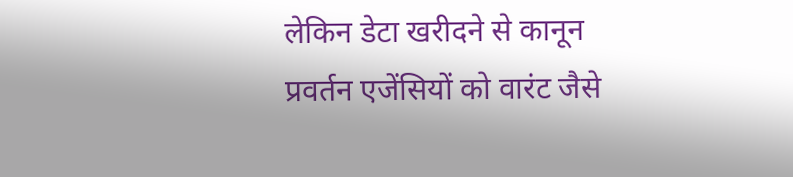लेकिन डेटा खरीदने से कानून प्रवर्तन एजेंसियों को वारंट जैसे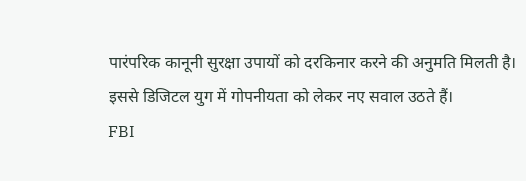पारंपरिक कानूनी सुरक्षा उपायों को दरकिनार करने की अनुमति मिलती है। इससे डिजिटल युग में गोपनीयता को लेकर नए सवाल उठते हैं।
FBI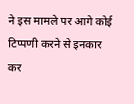ने इस मामले पर आगे कोई टिप्पणी करने से इनकार कर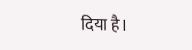दिया है।